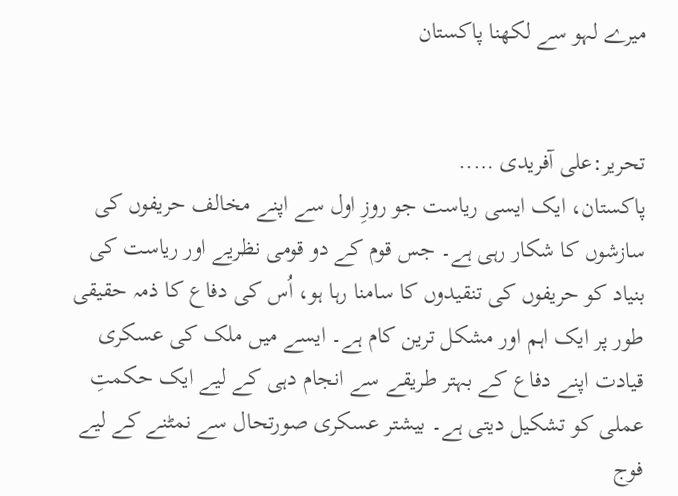میرے لہو سے لکھنا پاکستان


تحریر:علی آفریدی …..
پاکستان، ایک ایسی ریاست جو روزِ اول سے اپنے مخالف حریفوں کی سازشوں کا شکار رہی ہے۔ جس قوم کے دو قومی نظریے اور ریاست کی بنیاد کو حریفوں کی تنقیدوں کا سامنا رہا ہو، اُس کی دفاع کا ذمہ حقیقی طور پر ایک اہم اور مشکل ترین کام ہے۔ ایسے میں ملک کی عسکری قیادت اپنے دفاع کے بہتر طریقے سے انجام دہی کے لیے ایک حکمتِ عملی کو تشکیل دیتی ہے۔ بیشتر عسکری صورتحال سے نمٹنے کے لیے فوج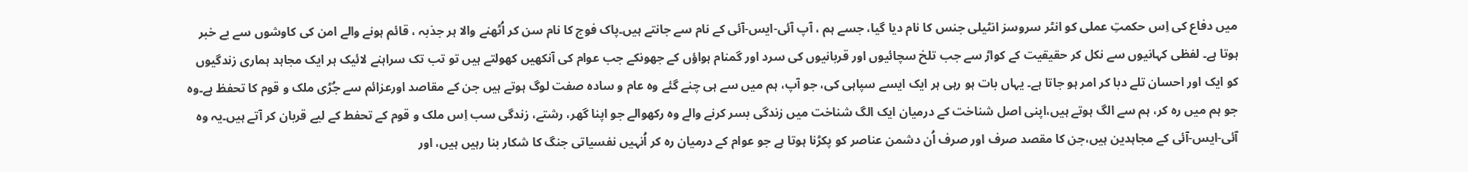میں دفاع کی اِس حکمتِ عملی کو انٹر سروسز انٹیلی جنس کا نام دیا گیا، جسے ہم ، آپ آئی-ایس-آئی کے نام سے جانتے ہیں۔پاک فوج کا نام سن کر اُٹھنے والا ہر جذبہ ، قائم ہونے والے امن کی کاوشوں سے بے خبر ہوتا ہے۔ لفظی کہانیوں سے نکل کر حقیقیت کے کواڑ سے جب تلخ سچائیوں اور قربانیوں کی سرد اور گمنام ہواؤں کے جھونکے جب عوام کی آنکھیں کھولتے ہیں تو تب تک سراہنے لائیک ہر ایک مجاہد ہماری زندگیوں کو ایک اور احسان تلے دبا کر امر ہو جاتا ہے۔ یہاں بات ہو رہی ہر ایک ایسے سپاہی کی، جو آپ، ہم میں سے ہی چنے گئے وہ عام و سادہ صفت لوگ ہوتے ہیں جن کے مقاصد اورعزائم سے جُڑی ملک و قوم کا تحفظ ہے۔وہ جو ہم میں رہ کر، ہم سے الگ ہوتے ہیں،اپنی اصل شناخت کے درمیان ایک الگ شناخت میں زندگی بسر کرنے والے وہ رکھوالے جو اپنا گھر، رشتے، زندگی سب اِس ملک و قوم کے تحفط کے لیے قربان کر آتے ہیں۔یہ وہ آئی-ایس-آئی کے مجاہدین ہیں،جن کا مقصد صرف اور صرف اُن دشمن عناصر کو پکڑنا ہوتا ہے جو عوام کے درمیان رہ کر اُنہیں نفسیاتی جنگ کا شکار بنا رہیں ہیں، اور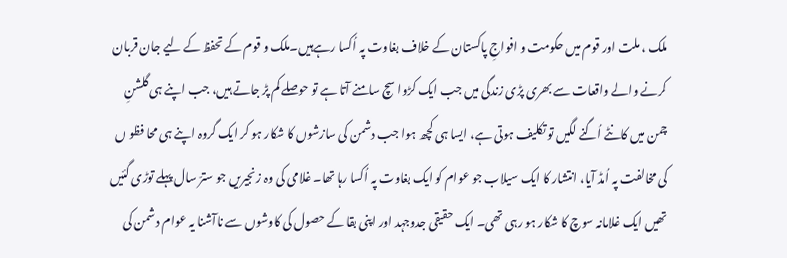ملک ، ملت اور قوم میں حکومت و افواجِ پاکستان کے خلاف بغاوت پہ اُکسا رہےہیں۔ملک و قوم کے تحفظ کے لیے جان قربان کرنے والے واقعات سے بھری پڑی زندگی میں جب ایک کڑوا سچ سامنے آتا ہے تو حوصلے کم پڑ جاتے ہیں، جب اپنے ہی گلشنِ چمن میں کانٹے اُگنے لگیں تو تکلیف ہوتی ہے، ایسا ہی کچھ ہوا جب دشمن کی سازشوں کا شکار ہو کر ایک گروہ اپنے ہی محا فظو ں کی مخالفت پہ اُمڈ آیا، انتشار کا ایک سیلاب جو عوام کو ایک بغاوت پہ اُکسا رہا تھا۔ غلامی کی وہ زنجیریں جو سترّ سال پہلے توڑی گئیں تھیں ایک غلامانہ سوچ کا شکار ہو رہی تھی۔ ایک حقیقی جدوجہد اور اپنی بقا کے حصول کی کاوشوں سے ناآشنا یہ عوام دشمن کی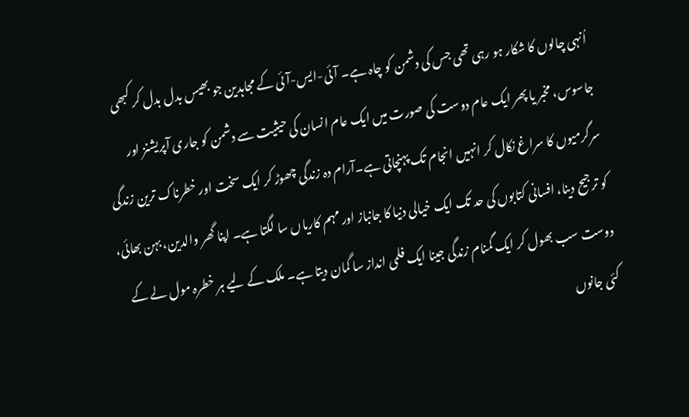اُنہی چالوں کا شکار ہو رہی تھی جس کی دشمن کو چاہ ہے۔ آئی-ایس-آئی کے مجاہدین جو بھیس بدل بدل کر کبھی جاسوس، مخبر یا پھر ایک عام دوست کی صورت میں ایک عام انسان کی حیثیت سے دشمن کو جاری آپریشنز اور سرگرمیوں کا سراغ نکال کر انہیں انجام تک پہنچاتی ہے۔آرام دہ زندگی چھوڑ کر ایک سخت اور خطرناک ترین زندگی کو ترجیح دینا، افسانی کتابوں کی حد تک ایک خیالی دنیا کا جانباز اور مہم کاریاں سا لگتا ہے۔ اپنا گھر والدین، بہن بھائی، دوست سب بھول کر ایک گمنام زندگی جینا ایک فلمی انداز سا گمان دیتا ہے۔ ملک کے لیے ہر خطرہ مول لے کے کئی جانوں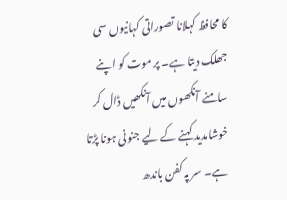کا محافظ کہلانا تصوراتی کہانیوں سی جھلک دیتا ہے۔ پر موت کو اپنے سامنے آنکھوں میں آنکھیں ڈال کر خوشامدید کہنے کے لیے جنونی ہونا پڑتا ہے۔ سر پہ کفن باندھ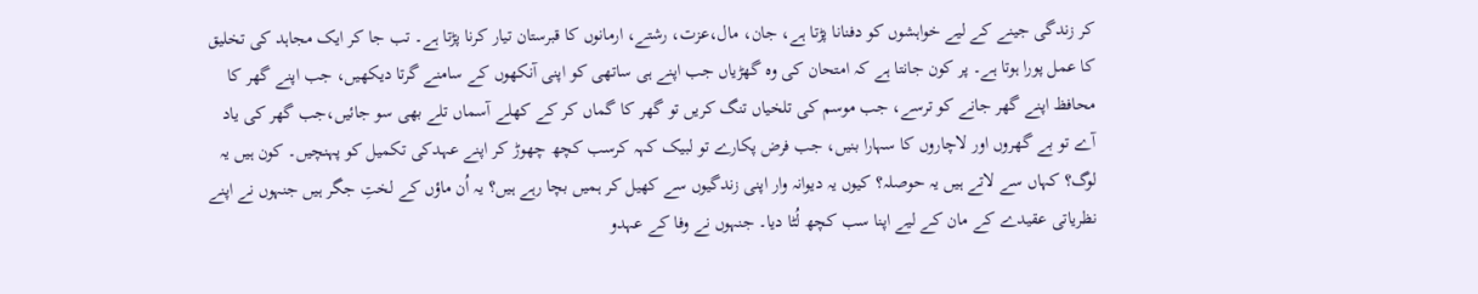کر زندگی جینے کے لیے خواہشوں کو دفنانا پڑتا ہے، جان، مال،عزت، رشتے، ارمانوں کا قبرستان تیار کرنا پڑتا ہے۔ تب جا کر ایک مجاہد کی تخلیق کا عمل پورا ہوتا ہے۔ پر کون جانتا ہے کہ امتحان کی وہ گھڑیاں جب اپنے ہی ساتھی کو اپنی آنکھوں کے سامنے گرتا دیکھیں، جب اپنے گھر کا محافظ اپنے گھر جانے کو ترسے، جب موسم کی تلخیاں تنگ کریں تو گھر کا گماں کر کے کھلے آسماں تلے بھی سو جائیں،جب گھر کی یاد آے تو بے گھروں اور لاچاروں کا سہارا بنیں، جب فرض پکارے تو لبیک کہہ کرسب کچھ چھوڑ کر اپنے عہدکی تکمیل کو پہنچیں۔ کون ہیں یہ لوگ؟ کہاں سے لاتے ہیں یہ حوصلہ؟ کیوں یہ دیوانہ وار اپنی زندگیوں سے کھیل کر ہمیں بچا رہے ہیں؟ یہ اُن ماؤں کے لختِ جگر ہیں جنہوں نے اپنے نظریاتی عقیدے کے مان کے لیے اپنا سب کچھ لُٹا دیا۔ جنہوں نے وفا کے عہدو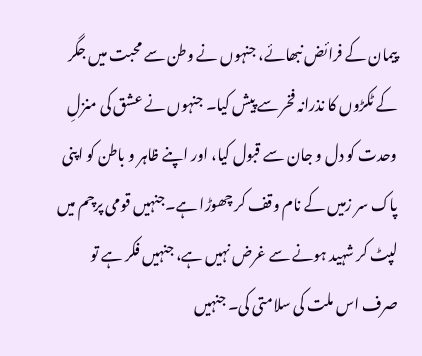پیمان کے فرائض نبھائے، جنہوں نے وطن سے محبت میں جگر کے ٹکڑوں کا نذرانہ فخر سے پیش کیا۔ جنہوں نے عشق کی منزلِ وحدت کو دل و جان سے قبول کیا، اور اپنے ظاہر و باطن کو اپنی پاک سر زمیں کے نام وقف کر چھوڑا ہے۔جنہیں قومی پرچم میں لپٹ کر شہید ہونے سے غرض نہیں ہے، جنہیں فکر ہے تو صرف اس ملت کی سلامتی کی۔ جنہیں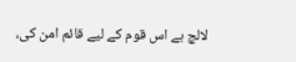لالچ ہے اس قوم کے لیے قائم امن کی،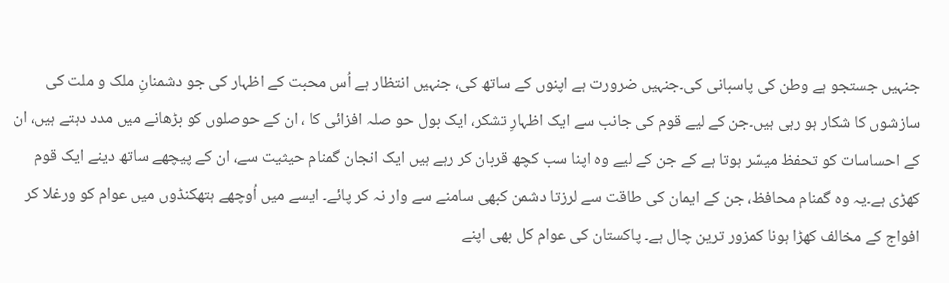جنہیں جستجو ہے وطن کی پاسبانی کی۔جنہیں ضرورت ہے اپنوں کے ساتھ کی، جنہیں انتظار ہے اُس محبت کے اظہار کی جو دشمنانِ ملک و ملت کی سازشوں کا شکار ہو رہی ہیں۔جن کے لیے قوم کی جانب سے ایک اظہارِ تشکر، ایک بول حو صلہ افزائی کا ، ان کے حوصلوں کو بڑھانے میں مدد دہتے ہیں، ان کے احساسات کو تحفظ میسّر ہوتا ہے کے جن کے لیے وہ اپنا سب کچھ قربان کر رہے ہیں ایک انجان گمنام حیثیت سے، ان کے پیچھے ساتھ دینے ایک قوم کھڑی ہے۔یہ وہ گمنام محافظ، جن کے ایمان کی طاقت سے لرزتا دشمن کبھی سامنے سے وار نہ کر پائے۔ ایسے میں اُوچھے ہتھکنڈوں میں عوام کو ورغلا کر افواج کے مخالف کھڑا ہونا کمزور ترین چال ہے۔ پاکستان کی عوام کل بھی اپنے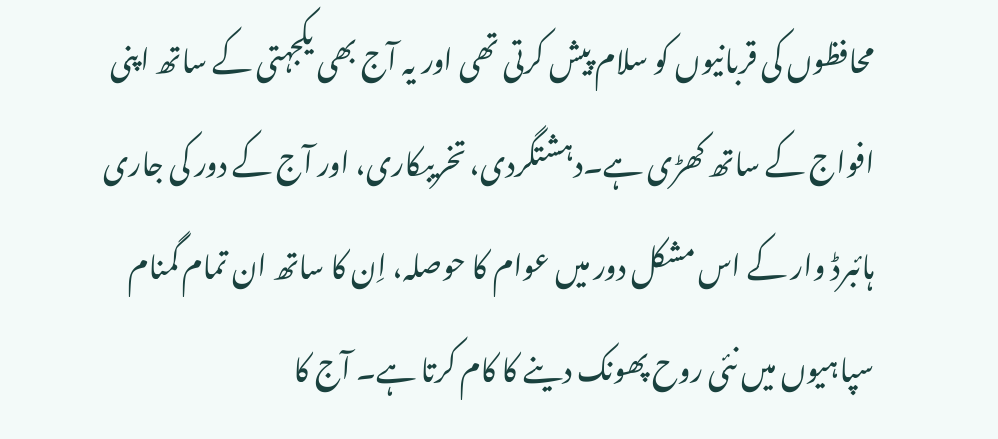محافظوں کی قربانیوں کو سلام پیش کرتی تھی اور یہ آج بھی یکجہتی کے ساتھ اپنی افواج کے ساتھ کھڑی ہے۔دہشتگردی، تخریبکاری، اور آج کے دور کی جاری ہائبرڈ وار کے اس مشکل دور میں عوام کا حوصلہ، اِن کا ساتھ ان تمام گمنام سپاہیوں میں نئی روح پھونک دینے کا کام کرتا ہے۔ آج کا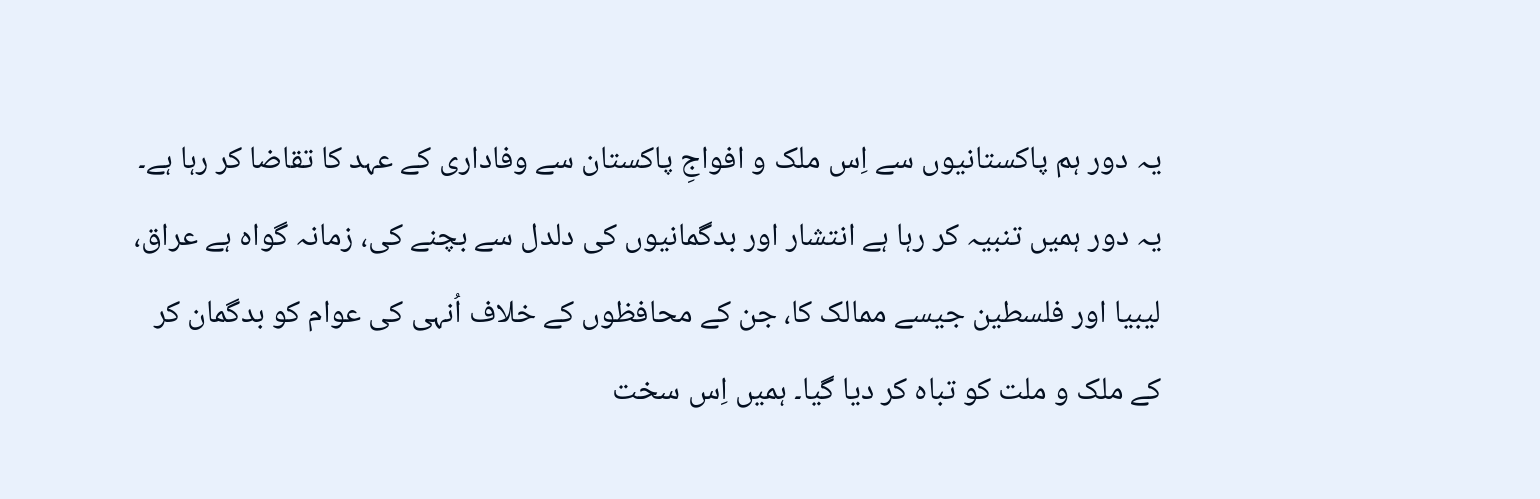یہ دور ہم پاکستانیوں سے اِس ملک و افواجِ پاکستان سے وفاداری کے عہد کا تقاضا کر رہا ہے۔ یہ دور ہمیں تنبیہ کر رہا ہے انتشار اور بدگمانیوں کی دلدل سے بچنے کی، زمانہ گواہ ہے عراق، لیبیا اور فلسطین جیسے ممالک کا، جن کے محافظوں کے خلاف اُنہی کی عوام کو بدگمان کر کے ملک و ملت کو تباہ کر دیا گیا۔ ہمیں اِس سخت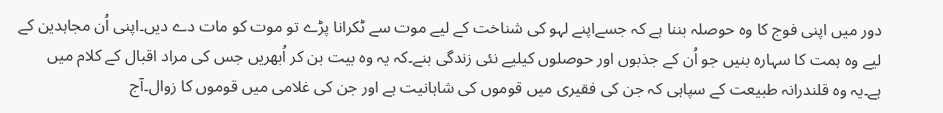دور میں اپنی فوج کا وہ حوصلہ بننا ہے کہ جسےاپنے لہو کی شناخت کے لیے موت سے ٹکرانا پڑے تو موت کو مات دے دیں۔اپنی اُن مجاہدین کے لیے وہ ہمت کا سہارہ بنیں جو اُن کے جذبوں اور حوصلوں کیلیے نئی زندگی بنے۔کہ یہ وہ بیت بن کر اُبھریں جس کی مراد اقبال کے کلام میں ہے۔یہ وہ قلندرانہ طبیعت کے سپاہی کہ جن کی فقیری میں قوموں کی شاہانیت ہے اور جن کی غلامی میں قوموں کا زوال۔آج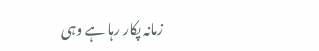زمانہ پکار رہا ہے وہی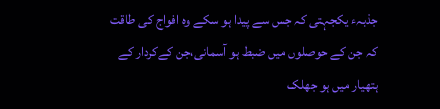جذبہء یکجہتی کہ جس سے پیدا ہو سکے وہ افواج کی طاقت کہ جن کے حوصلوں میں ضبط ہو آسمانی،جن کےکردار کے ہتھیار میں ہو جھلک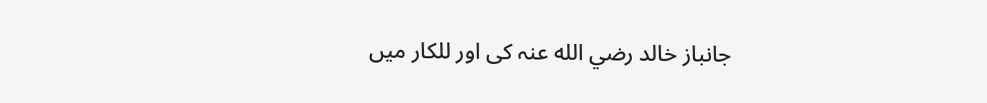جانباز خالد رضي الله عنہ کی اور للکار میں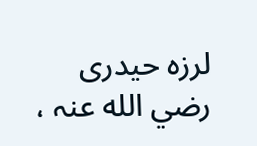لرزہ حیدری رضي الله عنہ ،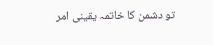تو دشمن کا خاتمہ یقینی امر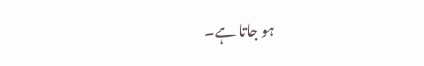ہو جاتا ہے۔